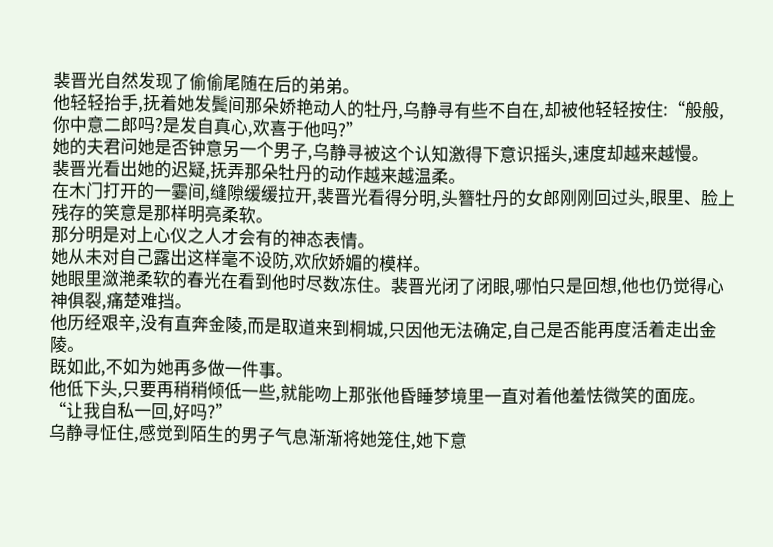裴晋光自然发现了偷偷尾随在后的弟弟。
他轻轻抬手,抚着她发鬓间那朵娇艳动人的牡丹,乌静寻有些不自在,却被他轻轻按住:“般般,你中意二郎吗?是发自真心,欢喜于他吗?”
她的夫君问她是否钟意另一个男子,乌静寻被这个认知激得下意识摇头,速度却越来越慢。
裴晋光看出她的迟疑,抚弄那朵牡丹的动作越来越温柔。
在木门打开的一霎间,缝隙缓缓拉开,裴晋光看得分明,头簪牡丹的女郎刚刚回过头,眼里、脸上残存的笑意是那样明亮柔软。
那分明是对上心仪之人才会有的神态表情。
她从未对自己露出这样毫不设防,欢欣娇媚的模样。
她眼里潋滟柔软的春光在看到他时尽数冻住。裴晋光闭了闭眼,哪怕只是回想,他也仍觉得心神俱裂,痛楚难挡。
他历经艰辛,没有直奔金陵,而是取道来到桐城,只因他无法确定,自己是否能再度活着走出金陵。
既如此,不如为她再多做一件事。
他低下头,只要再稍稍倾低一些,就能吻上那张他昏睡梦境里一直对着他羞怯微笑的面庞。
“让我自私一回,好吗?”
乌静寻怔住,感觉到陌生的男子气息渐渐将她笼住,她下意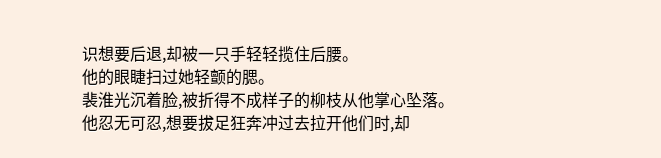识想要后退,却被一只手轻轻揽住后腰。
他的眼睫扫过她轻颤的腮。
裴淮光沉着脸,被折得不成样子的柳枝从他掌心坠落。
他忍无可忍,想要拔足狂奔冲过去拉开他们时,却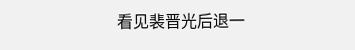看见裴晋光后退一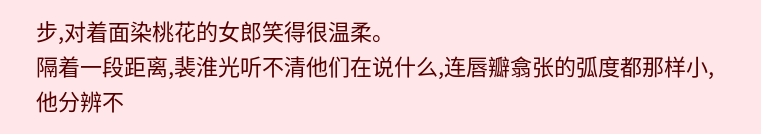步,对着面染桃花的女郎笑得很温柔。
隔着一段距离,裴淮光听不清他们在说什么,连唇瓣翕张的弧度都那样小,他分辨不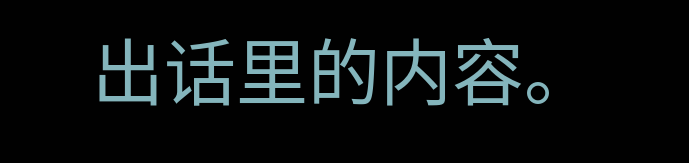出话里的内容。